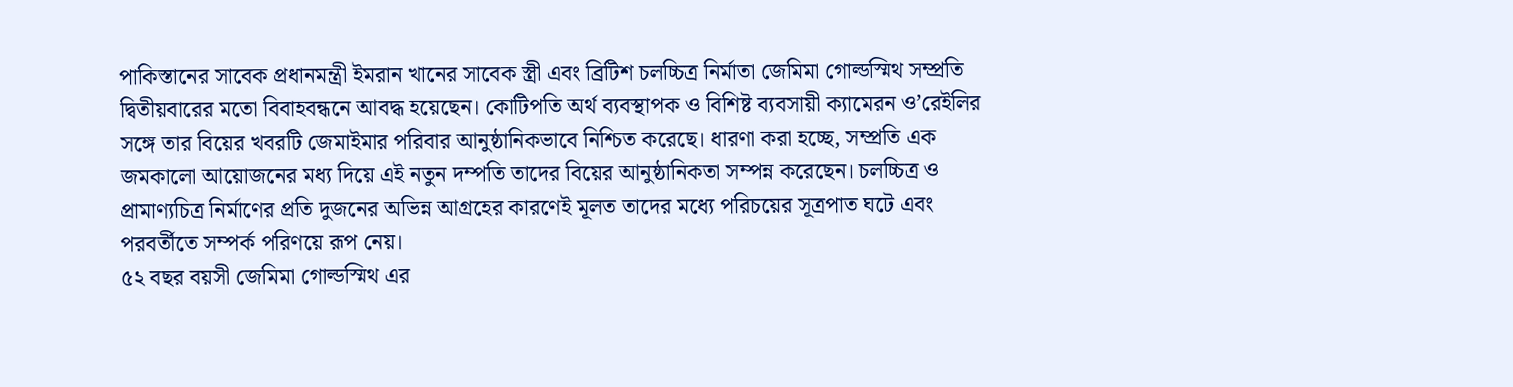পাকিস্তানের সাবেক প্রধানমন্ত্রী ইমরান খানের সাবেক স্ত্রী এবং ব্রিটিশ চলচ্চিত্র নির্মাতা জেমিমা গোল্ডস্মিথ সম্প্রতি দ্বিতীয়বারের মতো বিবাহবন্ধনে আবদ্ধ হয়েছেন। কোটিপতি অর্থ ব্যবস্থাপক ও বিশিষ্ট ব্যবসায়ী ক্যামেরন ও’রেইলির সঙ্গে তার বিয়ের খবরটি জেমাইমার পরিবার আনুষ্ঠানিকভাবে নিশ্চিত করেছে। ধারণা করা হচ্ছে, সম্প্রতি এক জমকালো আয়োজনের মধ্য দিয়ে এই নতুন দম্পতি তাদের বিয়ের আনুষ্ঠানিকতা সম্পন্ন করেছেন। চলচ্চিত্র ও প্রামাণ্যচিত্র নির্মাণের প্রতি দুজনের অভিন্ন আগ্রহের কারণেই মূলত তাদের মধ্যে পরিচয়ের সূত্রপাত ঘটে এবং পরবর্তীতে সম্পর্ক পরিণয়ে রূপ নেয়।
৫২ বছর বয়সী জেমিমা গোল্ডস্মিথ এর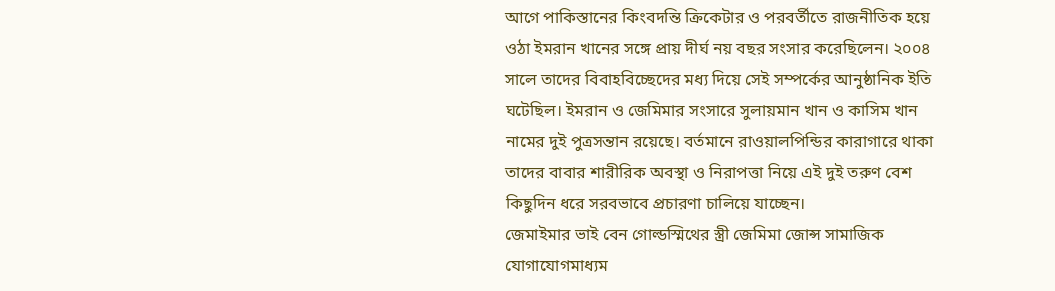আগে পাকিস্তানের কিংবদন্তি ক্রিকেটার ও পরবর্তীতে রাজনীতিক হয়ে ওঠা ইমরান খানের সঙ্গে প্রায় দীর্ঘ নয় বছর সংসার করেছিলেন। ২০০৪ সালে তাদের বিবাহবিচ্ছেদের মধ্য দিয়ে সেই সম্পর্কের আনুষ্ঠানিক ইতি ঘটেছিল। ইমরান ও জেমিমার সংসারে সুলায়মান খান ও কাসিম খান নামের দুই পুত্রসন্তান রয়েছে। বর্তমানে রাওয়ালপিন্ডির কারাগারে থাকা তাদের বাবার শারীরিক অবস্থা ও নিরাপত্তা নিয়ে এই দুই তরুণ বেশ কিছুদিন ধরে সরবভাবে প্রচারণা চালিয়ে যাচ্ছেন।
জেমাইমার ভাই বেন গোল্ডস্মিথের স্ত্রী জেমিমা জোন্স সামাজিক যোগাযোগমাধ্যম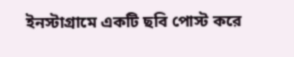ইনস্টাগ্রামে একটি ছবি পোস্ট করে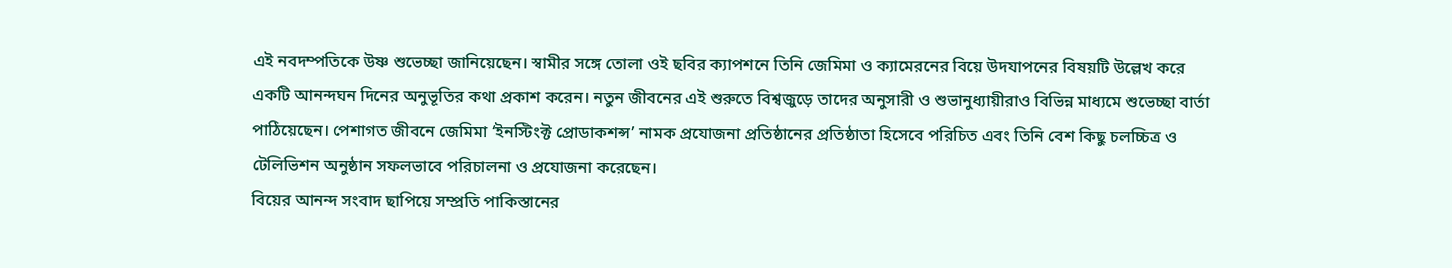এই নবদম্পতিকে উষ্ণ শুভেচ্ছা জানিয়েছেন। স্বামীর সঙ্গে তোলা ওই ছবির ক্যাপশনে তিনি জেমিমা ও ক্যামেরনের বিয়ে উদযাপনের বিষয়টি উল্লেখ করে একটি আনন্দঘন দিনের অনুভূতির কথা প্রকাশ করেন। নতুন জীবনের এই শুরুতে বিশ্বজুড়ে তাদের অনুসারী ও শুভানুধ্যায়ীরাও বিভিন্ন মাধ্যমে শুভেচ্ছা বার্তা পাঠিয়েছেন। পেশাগত জীবনে জেমিমা ‘ইনস্টিংক্ট প্রোডাকশন্স’ নামক প্রযোজনা প্রতিষ্ঠানের প্রতিষ্ঠাতা হিসেবে পরিচিত এবং তিনি বেশ কিছু চলচ্চিত্র ও টেলিভিশন অনুষ্ঠান সফলভাবে পরিচালনা ও প্রযোজনা করেছেন।
বিয়ের আনন্দ সংবাদ ছাপিয়ে সম্প্রতি পাকিস্তানের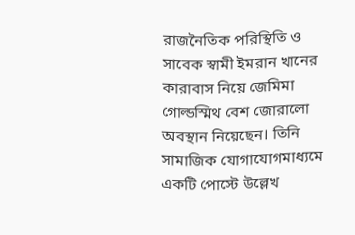রাজনৈতিক পরিস্থিতি ও সাবেক স্বামী ইমরান খানের কারাবাস নিয়ে জেমিমা গোল্ডস্মিথ বেশ জোরালো অবস্থান নিয়েছেন। তিনি সামাজিক যোগাযোগমাধ্যমে একটি পোস্টে উল্লেখ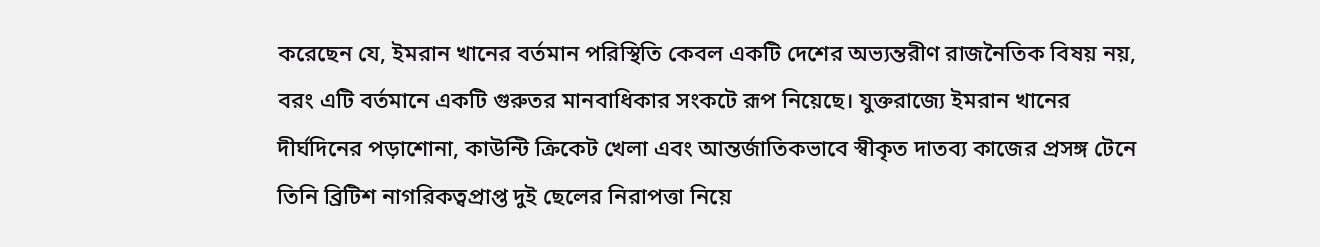করেছেন যে, ইমরান খানের বর্তমান পরিস্থিতি কেবল একটি দেশের অভ্যন্তরীণ রাজনৈতিক বিষয় নয়, বরং এটি বর্তমানে একটি গুরুতর মানবাধিকার সংকটে রূপ নিয়েছে। যুক্তরাজ্যে ইমরান খানের দীর্ঘদিনের পড়াশোনা, কাউন্টি ক্রিকেট খেলা এবং আন্তর্জাতিকভাবে স্বীকৃত দাতব্য কাজের প্রসঙ্গ টেনে তিনি ব্রিটিশ নাগরিকত্বপ্রাপ্ত দুই ছেলের নিরাপত্তা নিয়ে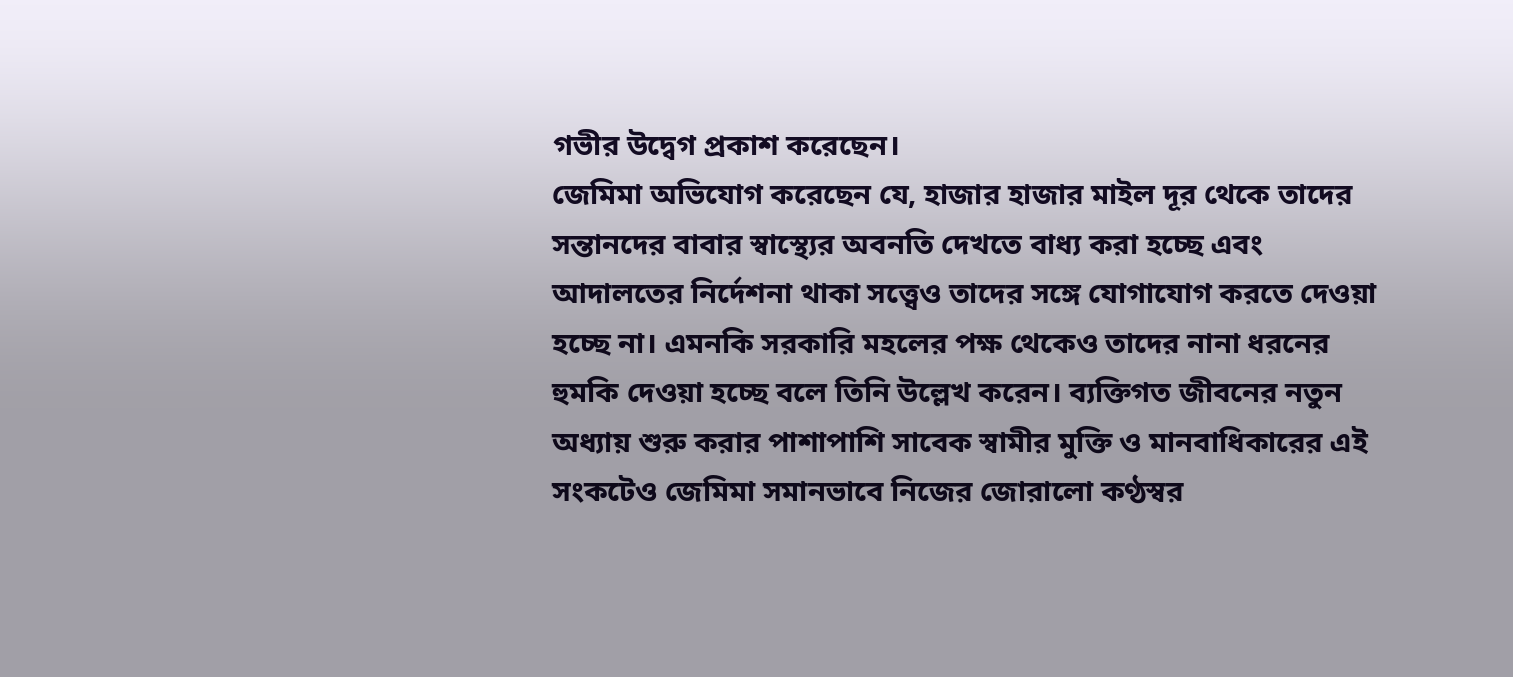গভীর উদ্বেগ প্রকাশ করেছেন।
জেমিমা অভিযোগ করেছেন যে, হাজার হাজার মাইল দূর থেকে তাদের সন্তানদের বাবার স্বাস্থ্যের অবনতি দেখতে বাধ্য করা হচ্ছে এবং আদালতের নির্দেশনা থাকা সত্ত্বেও তাদের সঙ্গে যোগাযোগ করতে দেওয়া হচ্ছে না। এমনকি সরকারি মহলের পক্ষ থেকেও তাদের নানা ধরনের হুমকি দেওয়া হচ্ছে বলে তিনি উল্লেখ করেন। ব্যক্তিগত জীবনের নতুন অধ্যায় শুরু করার পাশাপাশি সাবেক স্বামীর মুক্তি ও মানবাধিকারের এই সংকটেও জেমিমা সমানভাবে নিজের জোরালো কণ্ঠস্বর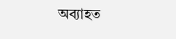অব্যাহত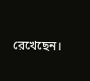রেখেছেন।